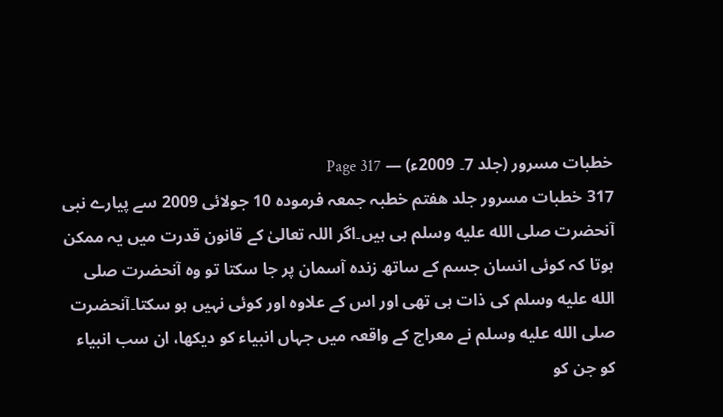خطبات مسرور (جلد 7۔ 2009ء) — Page 317
317 خطبات مسرور جلد هفتم خطبہ جمعہ فرمودہ 10 جولائی 2009 سے پیارے نبی آنحضرت صلى الله عليه وسلم ہی ہیں۔اگر اللہ تعالیٰ کے قانون قدرت میں یہ ممکن ہوتا کہ کوئی انسان جسم کے ساتھ زندہ آسمان پر جا سکتا تو وہ آنحضرت صلى الله عليه وسلم کی ذات ہی تھی اور اس کے علاوہ اور کوئی نہیں ہو سکتا۔آنحضرت صلى الله عليه وسلم نے معراج کے واقعہ میں جہاں انبیاء کو دیکھا، ان سب انبیاء کو جن کو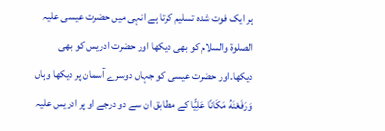ہر ایک فوت شدہ تسلیم کرتا ہے انہی میں حضرت عیسی علیہ الصلوۃ والسلام کو بھی دیکھا اور حضرت ادریس کو بھی دیکھا۔اور حضرت عیسی کو جہاں دوسرے آسمان پر دیکھا وہاں وَرَفَعْنَهُ مَكَانًا عَلِيًّا کے مطابق ان سے دو درجے او پر ادریس علیہ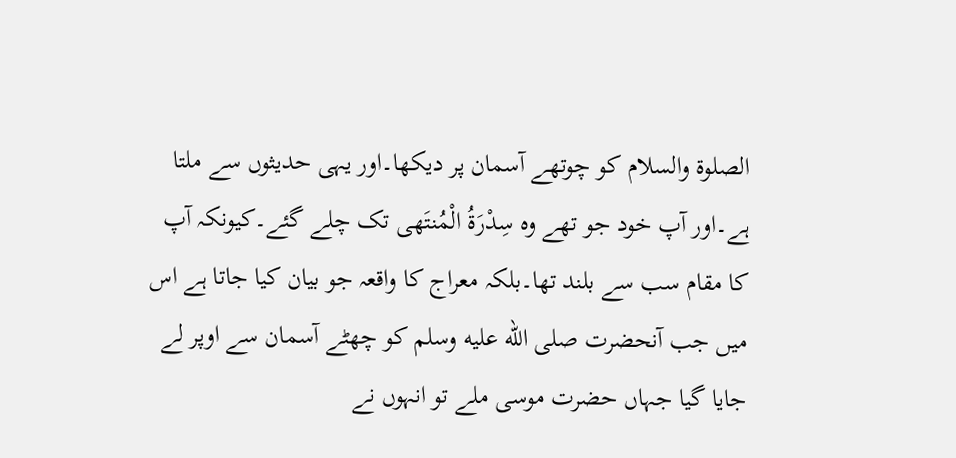الصلوۃ والسلام کو چوتھے آسمان پر دیکھا۔اور یہی حدیثوں سے ملتا ہے۔اور آپ خود جو تھے وہ سِدْرَةُ الْمُنتَهی تک چلے گئے۔کیونکہ آپ کا مقام سب سے بلند تھا۔بلکہ معراج کا واقعہ جو بیان کیا جاتا ہے اس میں جب آنحضرت صلى الله عليه وسلم کو چھٹے آسمان سے اوپر لے جایا گیا جہاں حضرت موسی ملے تو انہوں نے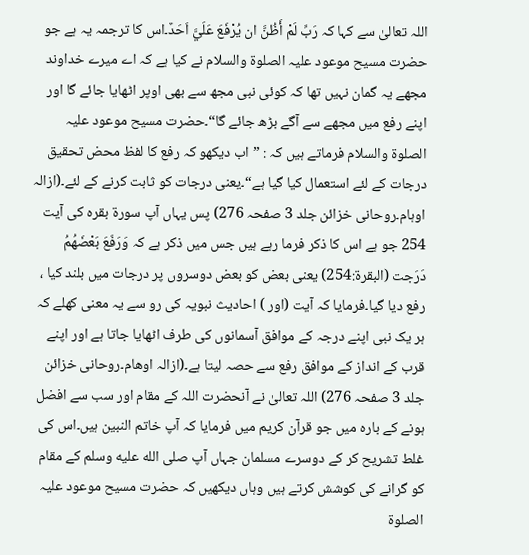اللہ تعالیٰ سے کہا کہ رَبِّ لَمْ أَظُنَّ ان يُرْفَعَ عَلَيَّ اَحَدٌ۔اس کا ترجمہ یہ ہے جو حضرت مسیح موعود علیہ الصلوۃ والسلام نے کیا ہے کہ اے میرے خداوند مجھے یہ گمان نہیں تھا کہ کوئی نبی مجھ سے بھی اوپر اٹھایا جائے گا اور اپنے رفع میں مجھے سے آگے بڑھ جائے گا“۔حضرت مسیح موعود علیہ الصلوۃ والسلام فرماتے ہیں کہ : ”اب دیکھو کہ رفع کا لفظ محض تحقیق درجات کے لئے استعمال کیا گیا ہے“۔یعنی درجات کو ثابت کرنے کے لئے۔(ازالہ اوہام۔روحانی خزائن جلد 3 صفحہ 276) پس یہاں آپ سورۃ بقرہ کی آیت 254 جو ہے اس کا ذکر فرما رہے ہیں جس میں ذکر ہے کہ وَرَفَعَ بَعْضَهُمُ دَرَجت (البقرة:254) یعنی بعض کو بعض دوسروں پر درجات میں بلند کیا ، رفع دیا گیا۔فرمایا کہ آیت (اور ) احادیث نبویہ کی رو سے یہ معنی کھلے کہ ہر یک نبی اپنے درجہ کے موافق آسمانوں کی طرف اٹھایا جاتا ہے اور اپنے قرب کے انداز کے موافق رفع سے حصہ لیتا ہے۔(ازالہ اوھام۔روحانی خزائن جلد 3 صفحہ 276) اللہ تعالیٰ نے آنحضرت اللہ کے مقام اور سب سے افضل ہونے کے بارہ میں جو قرآن کریم میں فرمایا کہ آپ خاتم النبین ہیں۔اس کی غلط تشریح کر کے دوسرے مسلمان جہاں آپ صلى الله عليه وسلم کے مقام کو گرانے کی کوشش کرتے ہیں وہاں دیکھیں کہ حضرت مسیح موعود علیہ الصلوۃ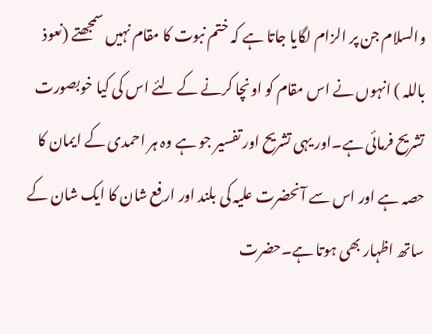والسلام جن پر الزام لگایا جاتا ہے کہ ختم نبوت کا مقام نہیں سمجھتے (نعوذ باللہ ) انہوں نے اس مقام کو اونچا کرنے کے لئے اس کی کیا خوبصورت تشریح فرمائی ہے۔اور یہی تشریح اور تفسیر جو ہے وہ ہر احمدی کے ایمان کا حصہ ہے اور اس سے آنحضرت علیہ کی بلند اور ارفع شان کا ایک شان کے ساتھ اظہار بھی ہوتا ہے۔حضرت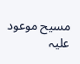مسیح موعود علیہ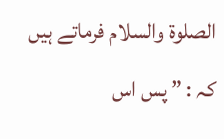الصلوۃ والسلام فرماتے ہیں کہ : ” پس اس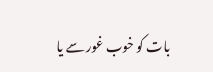بات کو خوب غور سے یا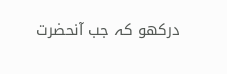درکھو کہ جب آنحضرت